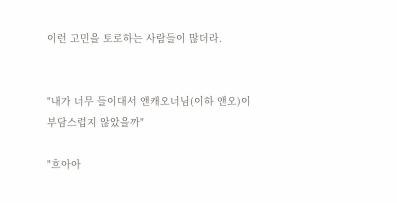이런 고민을 토로하는 사람들이 많더라.


"내가 너무 들이대서 앤캐오너님(이하 앤오)이 부담스럽지 않았을까"

"흐아아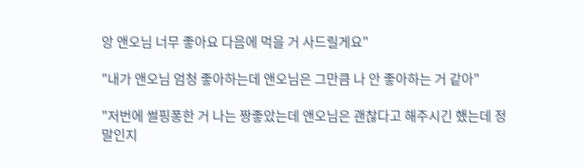앙 앤오님 너무 좋아요 다음에 먹을 거 사드릴게요"

"내가 앤오님 엄청 좋아하는데 앤오님은 그만큼 나 안 좋아하는 거 같아"

"저번에 썰핑퐁한 거 나는 짱좋았는데 앤오님은 괜찮다고 해주시긴 했는데 정말인지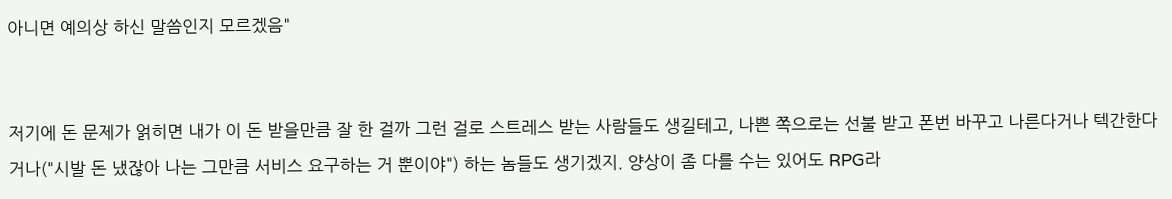아니면 예의상 하신 말씀인지 모르겠음"


저기에 돈 문제가 얽히면 내가 이 돈 받을만큼 잘 한 걸까 그런 걸로 스트레스 받는 사람들도 생길테고, 나쁜 쪽으로는 선불 받고 폰번 바꾸고 나른다거나 텍간한다거나("시발 돈 냈잖아 나는 그만큼 서비스 요구하는 거 뿐이야") 하는 놈들도 생기겠지. 양상이 좀 다를 수는 있어도 RPG라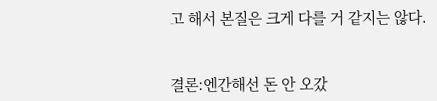고 해서 본질은 크게 다를 거 같지는 않다.


결론:엔간해선 돈 안 오갔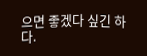으면 좋겠다 싶긴 하다.